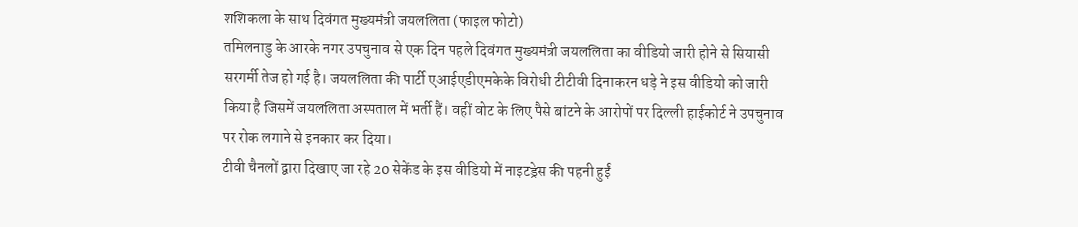शशिकला के साथ दिवंगत मुख्यमंत्री जयललिता (फाइल फोटो)
तमिलनाडु के आरके नगर उपचुनाव से एक दिन पहले दिवंगत मुख्यमंत्री जयललिता का वीडियो जारी होने से सियासी सरगर्मी तेज हो गई है। जयललिता की पार्टी एआईएडीएमकेके विरोधी टीटीवी दिनाकरन धड़े ने इस वीडियो को जारी किया है जिसमें जयललिता अस्पताल में भर्ती हैं। वहीं वोट के लिए पैसे बांटने के आरोपों पर दिल्ली हाईकोर्ट ने उपचुनाव पर रोक लगाने से इनकार कर दिया।
टीवी चैनलों द्वारा दिखाए जा रहे 20 सेकेंड के इस वीडियो में नाइटड्रेस की पहनी हुईं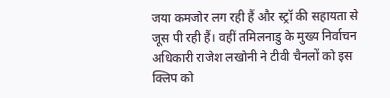जया कमजोर लग रही हैं और स्ट्रॉ की सहायता से जूस पी रही हैं। वहीं तमिलनाडु के मुख्य निर्वाचन अधिकारी राजेश लखोनी ने टीवी चैनलों को इस क्लिप को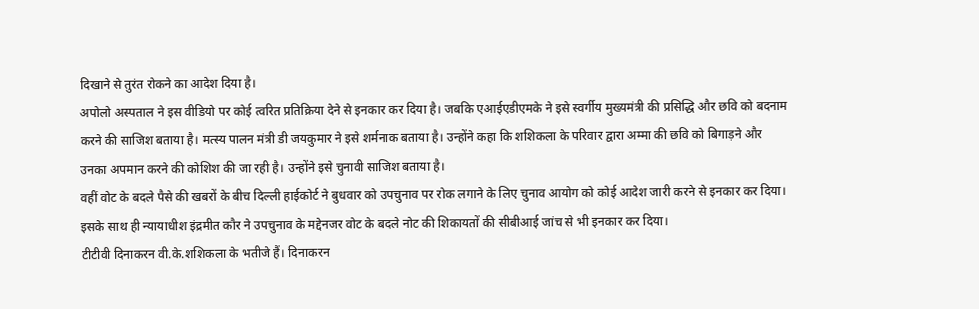दिखाने से तुरंत रोकने का आदेश दिया है।
अपोलो अस्पताल ने इस वीडियो पर कोई त्वरित प्रतिक्रिया देने से इनकार कर दिया है। जबकि एआईएडीएमके ने इसे स्वर्गीय मुख्यमंत्री की प्रसिद्धि और छवि को बदनाम करने की साजिश बताया है। मत्स्य पालन मंत्री डी जयकुमार ने इसे शर्मनाक बताया है। उन्होंने कहा कि शशिकला के परिवार द्वारा अम्मा की छवि को बिगाड़ने और उनका अपमान करने की कोशिश की जा रही है। उन्होंने इसे चुनावी साजिश बताया है।
वहीं वोट के बदले पैसे की खबरों के बीच दिल्ली हाईकोर्ट ने बुधवार को उपचुनाव पर रोक लगाने के लिए चुनाव आयोग को कोई आदेश जारी करने से इनकार कर दिया। इसके साथ ही न्यायाधीश इंद्रमीत कौर ने उपचुनाव के मद्देनजर वोट के बदले नोट की शिकायतों की सीबीआई जांच से भी इनकार कर दिया।
टीटीवी दिनाकरन वी.के.शशिकला के भतीजे हैं। दिनाकरन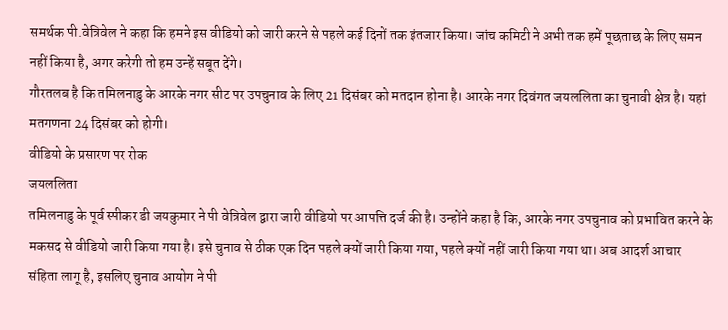समर्थक पी.वेत्रिवेल ने कहा कि हमने इस वीडियो को जारी करने से पहले कई दिनों तक इंतजार किया। जांच कमिटी ने अभी तक हमें पूछताछ के लिए समन नहीं किया है, अगर करेगी तो हम उन्हें सबूत देंगे।
गौरतलब है कि तमिलनाडु के आरके नगर सीट पर उपचुनाव के लिए 21 दिसंबर को मतदान होना है। आरके नगर दिवंगत जयललिता का चुनावी क्षेत्र है। यहां मतगणना 24 दिसंबर को होगी।
वीडियो के प्रसारण पर रोक
जयललिता
तमिलनाडु के पूर्व स्पीकर डी जयकुमार ने पी वेत्रिवेल द्वारा जारी वीडियो पर आपत्ति दर्ज की है। उन्होंने कहा है कि, आरके नगर उपचुनाव को प्रभावित करने के मकसद से वीडियो जारी किया गया है। इसे चुनाव से ठीक एक दिन पहले क्यों जारी किया गया, पहले क्यों नहीं जारी किया गया था। अब आदर्श आचार संहिता लागू है, इसलिए चुनाव आयोग ने पी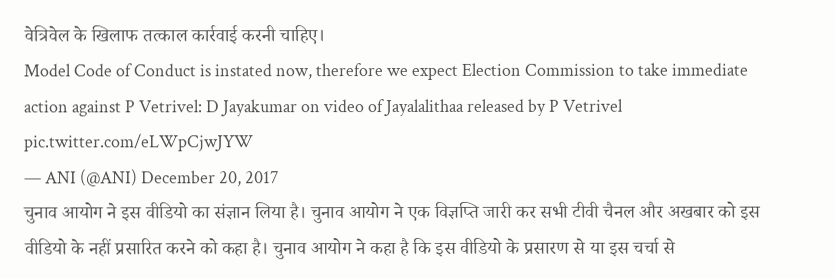वेत्रिवेल के खिलाफ तत्काल कार्रवाई करनी चाहिए।
Model Code of Conduct is instated now, therefore we expect Election Commission to take immediate action against P Vetrivel: D Jayakumar on video of Jayalalithaa released by P Vetrivel pic.twitter.com/eLWpCjwJYW
— ANI (@ANI) December 20, 2017
चुनाव आयोग ने इस वीडियो का संज्ञान लिया है। चुनाव आयोग ने एक विज्ञप्ति जारी कर सभी टीवी चैनल और अखबार को इस वीडियो के नहीं प्रसारित करने को कहा है। चुनाव आयोग ने कहा है कि इस वीडियो के प्रसारण से या इस चर्चा से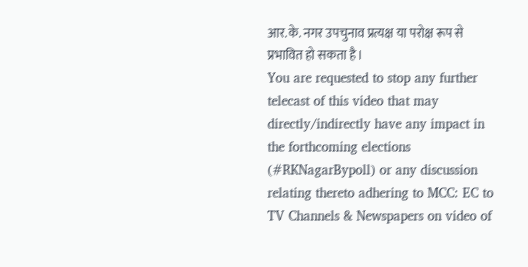आर.के. नगर उपचुनाव प्रत्यक्ष या परोक्ष रूप से प्रभावित हो सकता है।
You are requested to stop any further telecast of this video that may directly/indirectly have any impact in the forthcoming elections (#RKNagarBypoll) or any discussion relating thereto adhering to MCC: EC to TV Channels & Newspapers on video of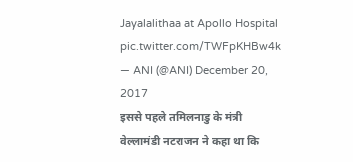Jayalalithaa at Apollo Hospital pic.twitter.com/TWFpKHBw4k
— ANI (@ANI) December 20, 2017
इससे पहले तमिलनाडु के मंत्री वेल्लामंडी नटराजन ने कहा था कि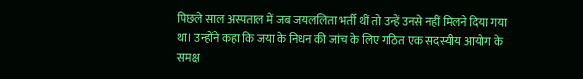पिछले साल अस्पताल में जब जयललिता भर्ती थीं तो उन्हें उनसे नहीं मिलने दिया गया था। उन्होंने कहा कि जया के निधन की जांच के लिए गठित एक सदस्यीय आयोग के समक्ष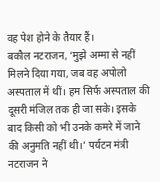वह पेश होने के तैयार हैं।
बकौल नटराजन, ‘मुझे अम्मा से नहीं मिलने दिया गया, जब वह अपोलो अस्पताल में थीं। हम सिर्फ अस्पताल की दूसरी मंजिल तक ही जा सके। इसके बाद किसी को भी उनके कमरे में जाने की अनुमति नहीं थी।’ पर्यटन मंत्री नटराजन ने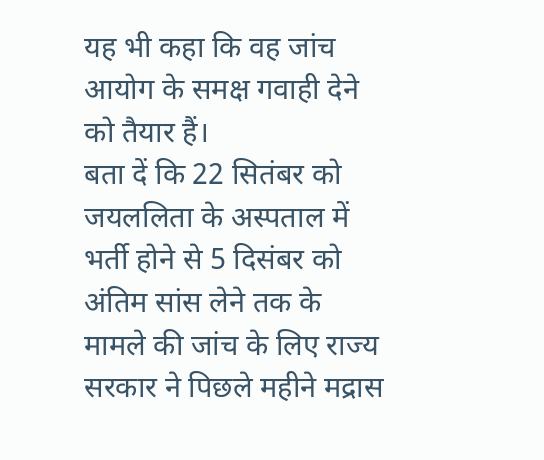यह भी कहा कि वह जांच आयोग के समक्ष गवाही देने को तैयार हैं।
बता दें कि 22 सितंबर को जयललिता के अस्पताल में भर्ती होने से 5 दिसंबर को अंतिम सांस लेने तक के मामले की जांच के लिए राज्य सरकार ने पिछले महीने मद्रास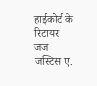हाईकोर्ट के रिटायर जज जस्टिस ए.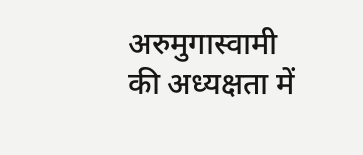अरुमुगास्वामी की अध्यक्षता में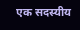एक सदस्यीय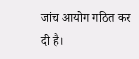जांच आयोग गठित कर दी है।